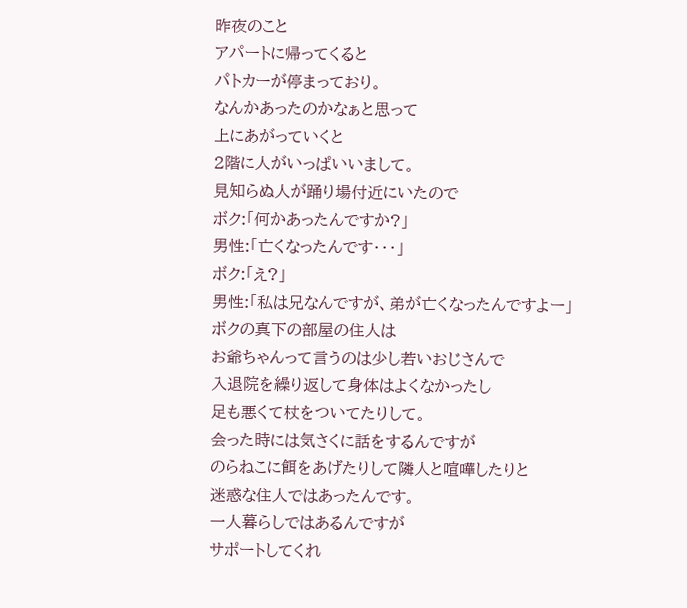昨夜のこと
アパートに帰ってくると
パトカーが停まっており。
なんかあったのかなぁと思って
上にあがっていくと
2階に人がいっぱいいまして。
見知らぬ人が踊り場付近にいたので
ボク:「何かあったんですか?」
男性:「亡くなったんです・・・」
ボク:「え?」
男性:「私は兄なんですが、弟が亡くなったんですよー」
ボクの真下の部屋の住人は
お爺ちゃんって言うのは少し若いおじさんで
入退院を繰り返して身体はよくなかったし
足も悪くて杖をついてたりして。
会った時には気さくに話をするんですが
のらねこに餌をあげたりして隣人と喧嘩したりと
迷惑な住人ではあったんです。
一人暮らしではあるんですが
サポートしてくれ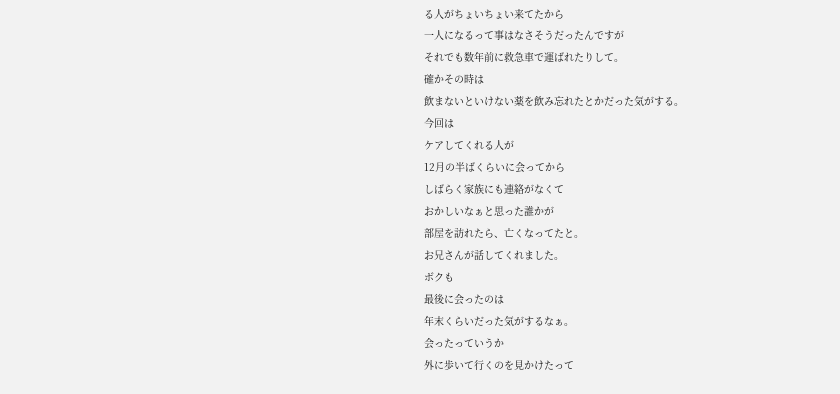る人がちょいちょい来てたから
一人になるって事はなさそうだったんですが
それでも数年前に救急車で運ばれたりして。
確かその時は
飲まないといけない薬を飲み忘れたとかだった気がする。
今回は
ケアしてくれる人が
12月の半ばくらいに会ってから
しばらく家族にも連絡がなくて
おかしいなぁと思った誰かが
部屋を訪れたら、亡くなってたと。
お兄さんが話してくれました。
ボクも
最後に会ったのは
年末くらいだった気がするなぁ。
会ったっていうか
外に歩いて行くのを見かけたって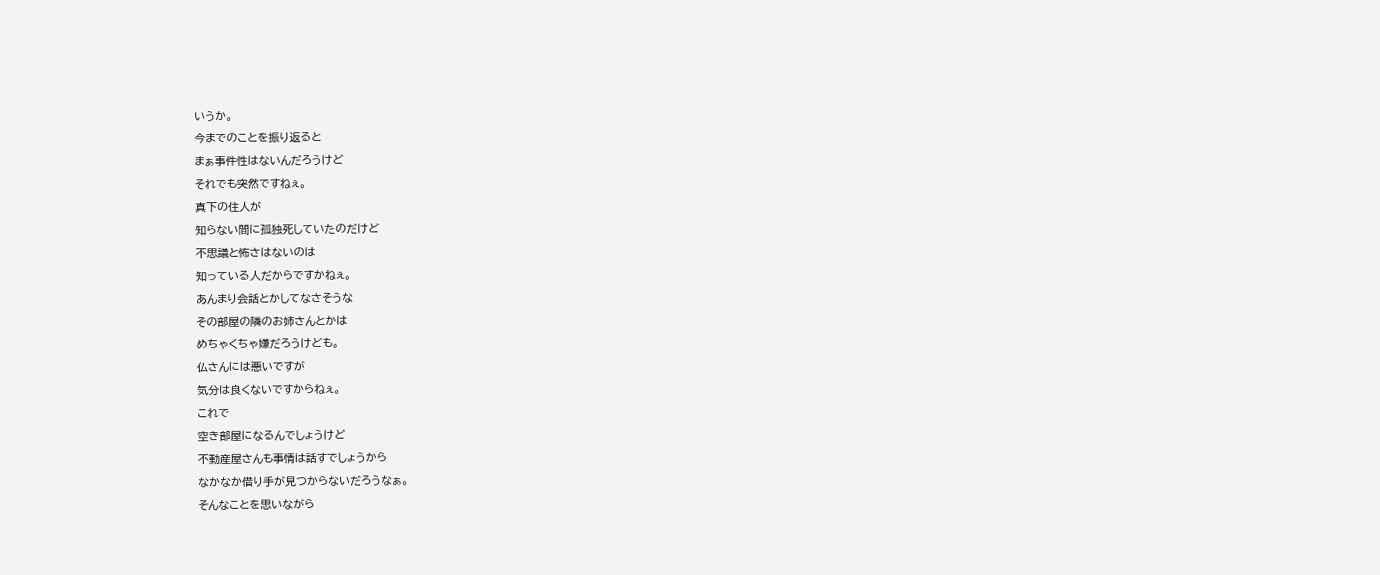いうか。
今までのことを振り返ると
まぁ事件性はないんだろうけど
それでも突然ですねぇ。
真下の住人が
知らない間に孤独死していたのだけど
不思議と怖さはないのは
知っている人だからですかねぇ。
あんまり会話とかしてなさそうな
その部屋の隣のお姉さんとかは
めちゃくちゃ嫌だろうけども。
仏さんには悪いですが
気分は良くないですからねぇ。
これで
空き部屋になるんでしょうけど
不動産屋さんも事情は話すでしょうから
なかなか借り手が見つからないだろうなぁ。
そんなことを思いながら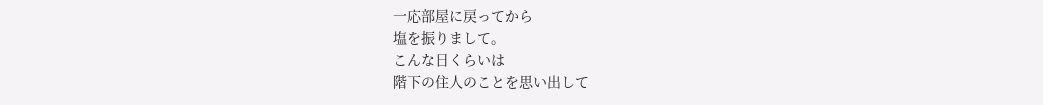一応部屋に戻ってから
塩を振りまして。
こんな日くらいは
階下の住人のことを思い出して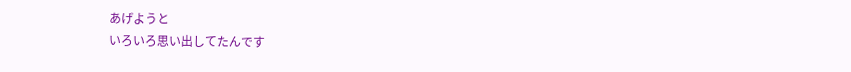あげようと
いろいろ思い出してたんです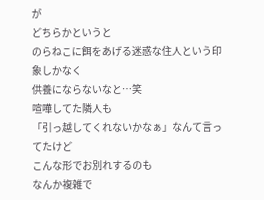が
どちらかというと
のらねこに餌をあげる迷惑な住人という印象しかなく
供養にならないなと…笑
喧嘩してた隣人も
「引っ越してくれないかなぁ」なんて言ってたけど
こんな形でお別れするのも
なんか複雑で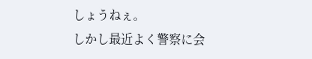しょうねぇ。
しかし最近よく警察に会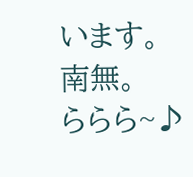います。
南無。
ららら~♪